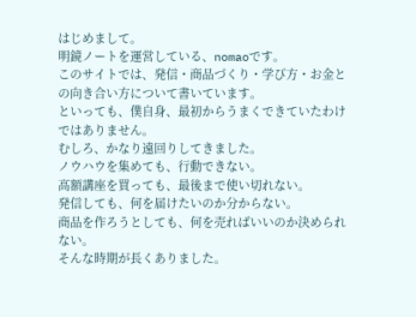はじめまして。
明鏡ノートを運営している、nomaoです。
このサイトでは、発信・商品づくり・学び方・お金との向き合い方について書いています。
といっても、僕自身、最初からうまくできていたわけではありません。
むしろ、かなり遠回りしてきました。
ノウハウを集めても、行動できない。
高額講座を買っても、最後まで使い切れない。
発信しても、何を届けたいのか分からない。
商品を作ろうとしても、何を売ればいいのか決められない。
そんな時期が長くありました。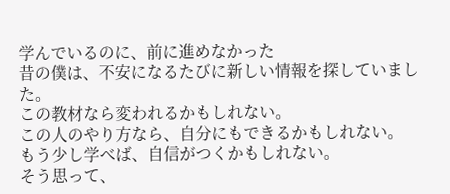学んでいるのに、前に進めなかった
昔の僕は、不安になるたびに新しい情報を探していました。
この教材なら変われるかもしれない。
この人のやり方なら、自分にもできるかもしれない。
もう少し学べば、自信がつくかもしれない。
そう思って、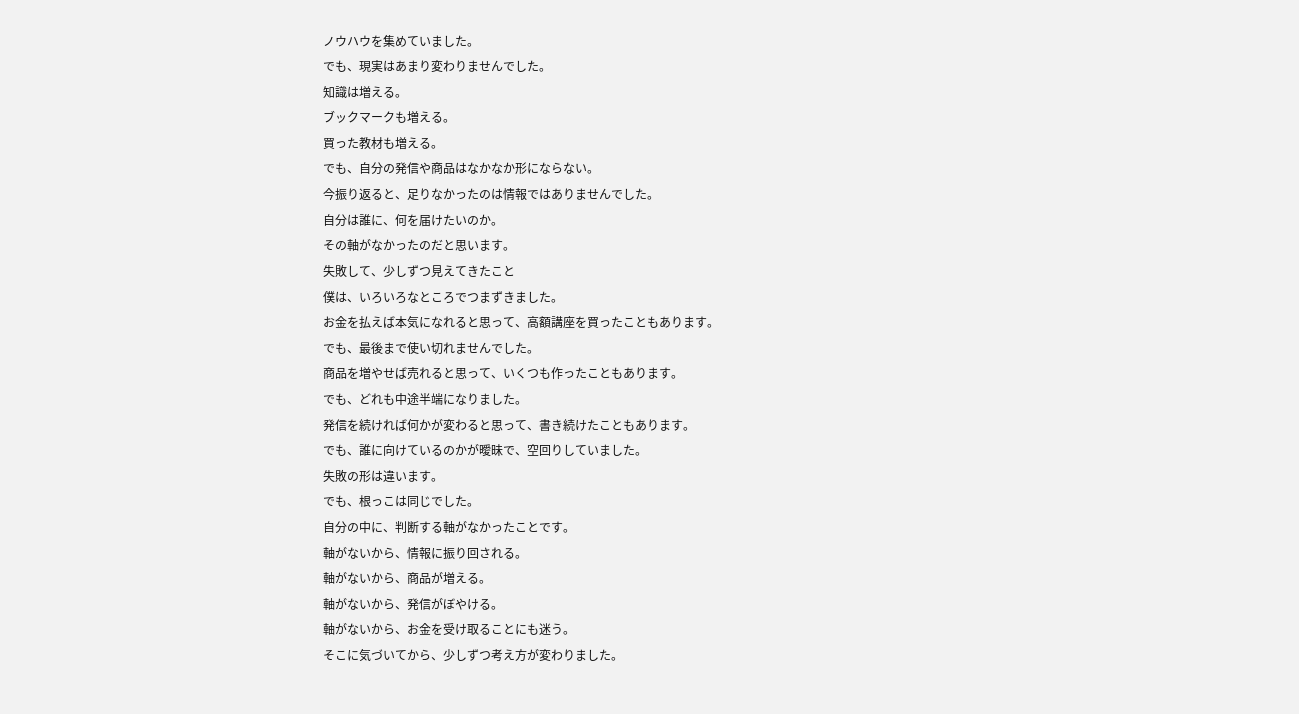ノウハウを集めていました。
でも、現実はあまり変わりませんでした。
知識は増える。
ブックマークも増える。
買った教材も増える。
でも、自分の発信や商品はなかなか形にならない。
今振り返ると、足りなかったのは情報ではありませんでした。
自分は誰に、何を届けたいのか。
その軸がなかったのだと思います。
失敗して、少しずつ見えてきたこと
僕は、いろいろなところでつまずきました。
お金を払えば本気になれると思って、高額講座を買ったこともあります。
でも、最後まで使い切れませんでした。
商品を増やせば売れると思って、いくつも作ったこともあります。
でも、どれも中途半端になりました。
発信を続ければ何かが変わると思って、書き続けたこともあります。
でも、誰に向けているのかが曖昧で、空回りしていました。
失敗の形は違います。
でも、根っこは同じでした。
自分の中に、判断する軸がなかったことです。
軸がないから、情報に振り回される。
軸がないから、商品が増える。
軸がないから、発信がぼやける。
軸がないから、お金を受け取ることにも迷う。
そこに気づいてから、少しずつ考え方が変わりました。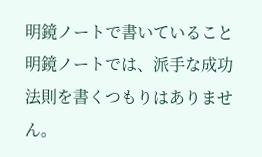明鏡ノートで書いていること
明鏡ノートでは、派手な成功法則を書くつもりはありません。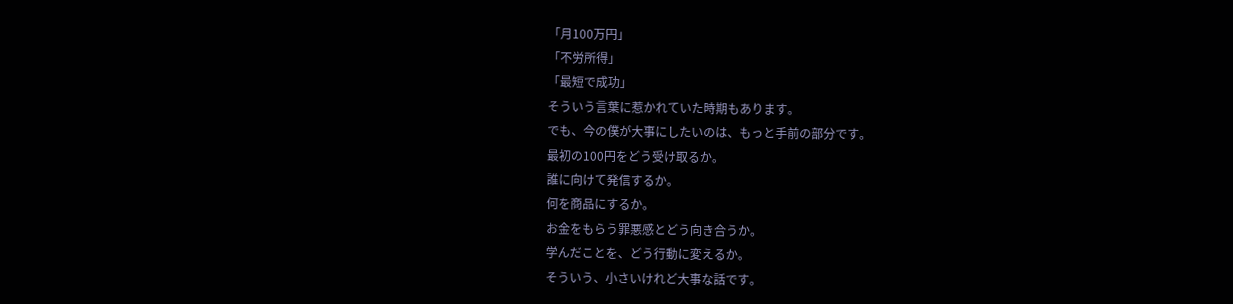「月100万円」
「不労所得」
「最短で成功」
そういう言葉に惹かれていた時期もあります。
でも、今の僕が大事にしたいのは、もっと手前の部分です。
最初の100円をどう受け取るか。
誰に向けて発信するか。
何を商品にするか。
お金をもらう罪悪感とどう向き合うか。
学んだことを、どう行動に変えるか。
そういう、小さいけれど大事な話です。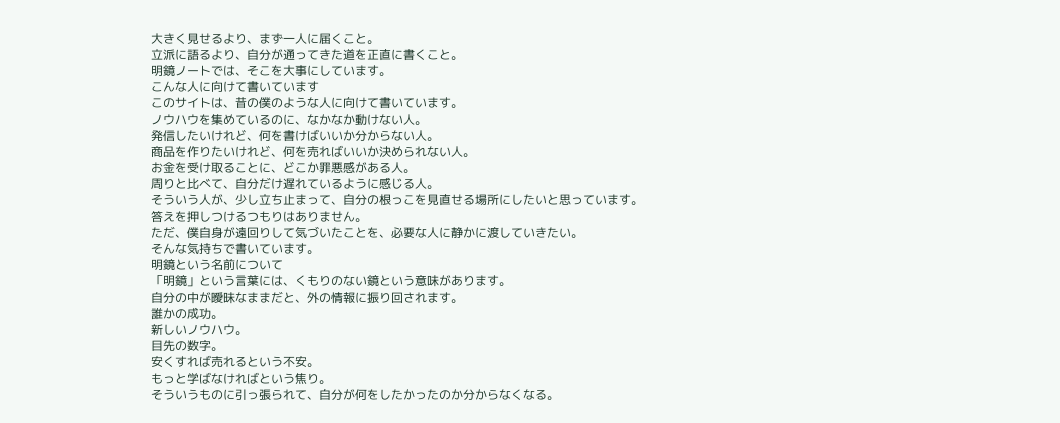大きく見せるより、まず一人に届くこと。
立派に語るより、自分が通ってきた道を正直に書くこと。
明鏡ノートでは、そこを大事にしています。
こんな人に向けて書いています
このサイトは、昔の僕のような人に向けて書いています。
ノウハウを集めているのに、なかなか動けない人。
発信したいけれど、何を書けばいいか分からない人。
商品を作りたいけれど、何を売ればいいか決められない人。
お金を受け取ることに、どこか罪悪感がある人。
周りと比べて、自分だけ遅れているように感じる人。
そういう人が、少し立ち止まって、自分の根っこを見直せる場所にしたいと思っています。
答えを押しつけるつもりはありません。
ただ、僕自身が遠回りして気づいたことを、必要な人に静かに渡していきたい。
そんな気持ちで書いています。
明鏡という名前について
「明鏡」という言葉には、くもりのない鏡という意味があります。
自分の中が曖昧なままだと、外の情報に振り回されます。
誰かの成功。
新しいノウハウ。
目先の数字。
安くすれば売れるという不安。
もっと学ばなければという焦り。
そういうものに引っ張られて、自分が何をしたかったのか分からなくなる。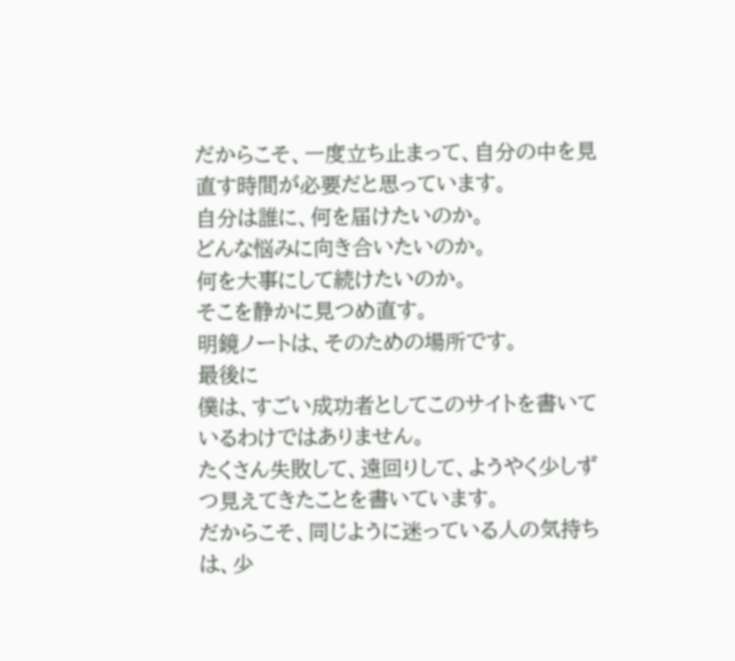だからこそ、一度立ち止まって、自分の中を見直す時間が必要だと思っています。
自分は誰に、何を届けたいのか。
どんな悩みに向き合いたいのか。
何を大事にして続けたいのか。
そこを静かに見つめ直す。
明鏡ノートは、そのための場所です。
最後に
僕は、すごい成功者としてこのサイトを書いているわけではありません。
たくさん失敗して、遠回りして、ようやく少しずつ見えてきたことを書いています。
だからこそ、同じように迷っている人の気持ちは、少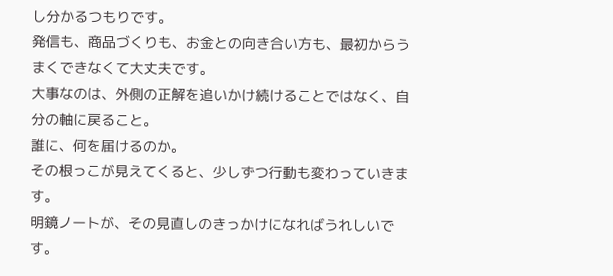し分かるつもりです。
発信も、商品づくりも、お金との向き合い方も、最初からうまくできなくて大丈夫です。
大事なのは、外側の正解を追いかけ続けることではなく、自分の軸に戻ること。
誰に、何を届けるのか。
その根っこが見えてくると、少しずつ行動も変わっていきます。
明鏡ノートが、その見直しのきっかけになればうれしいです。